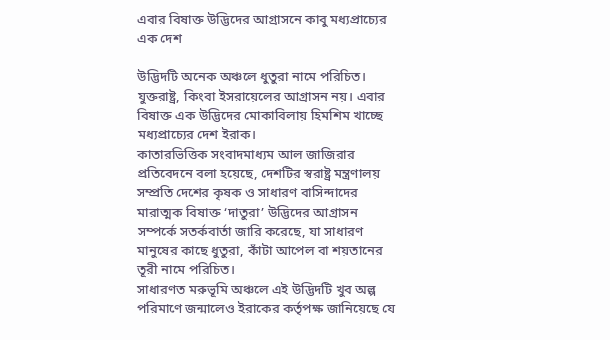এবার বিষাক্ত উদ্ভিদের আগ্রাসনে কাবু মধ্যপ্রাচ্যের এক দেশ

উদ্ভিদটি অনেক অঞ্চলে ধুতুরা নামে পরিচিত।
যুক্তরাষ্ট্র, কিংবা ইসরায়েলের আগ্রাসন নয়। এবার বিষাক্ত এক উদ্ভিদের মোকাবিলায় হিমশিম খাচ্ছে মধ্যপ্রাচ্যের দেশ ইরাক।
কাতারভিত্তিক সংবাদমাধ্যম আল জাজিরার প্রতিবেদনে বলা হয়েছে, দেশটির স্বরাষ্ট্র মন্ত্রণালয় সম্প্রতি দেশের কৃষক ও সাধারণ বাসিন্দাদের মারাত্মক বিষাক্ত ‘দাতুরা’ উদ্ভিদের আগ্রাসন সম্পর্কে সতর্কবার্তা জারি করেছে, যা সাধারণ মানুষের কাছে ধুতুরা, কাঁটা আপেল বা শয়তানের তূরী নামে পরিচিত।
সাধারণত মরুভূমি অঞ্চলে এই উদ্ভিদটি খুব অল্প পরিমাণে জন্মালেও ইরাকের কর্তৃপক্ষ জানিয়েছে যে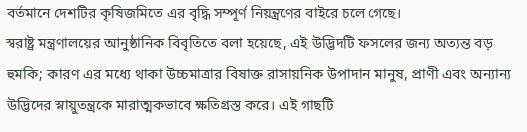বর্তমানে দেশটির কৃষিজমিতে এর বৃদ্ধি সম্পূর্ণ নিয়ন্ত্রণের বাইরে চলে গেছে।
স্বরাষ্ট্র মন্ত্রণালয়ের আনুষ্ঠানিক বিবৃতিতে বলা হয়েছে, এই উদ্ভিদটি ফসলের জন্য অত্যন্ত বড় হুমকি; কারণ এর মধ্যে থাকা উচ্চমাত্রার বিষাক্ত রাসায়নিক উপাদান মানুষ, প্রাণী এবং অন্যান্য উদ্ভিদের স্নায়ুতন্ত্রকে মারাত্মকভাবে ক্ষতিগ্রস্ত করে। এই গাছটি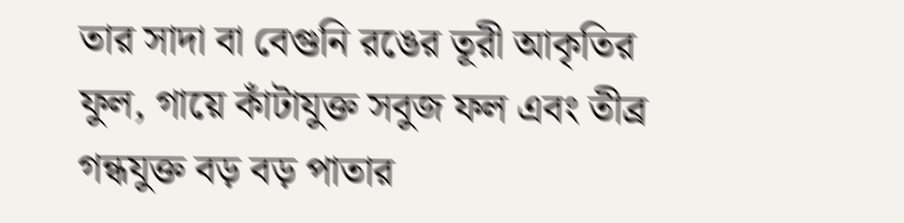তার সাদা বা বেগুনি রঙের তূরী আকৃতির ফুল, গায়ে কাঁটাযুক্ত সবুজ ফল এবং তীব্র গন্ধযুক্ত বড় বড় পাতার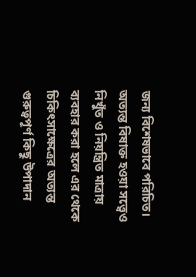জন্য বিশেষভাবে পরিচিত।
অত্যন্ত বিষাক্ত হওয়া সত্ত্বেও নিখুঁত ও নিয়ন্ত্রিত মাত্রায় ব্যবহার করা হলে এর থেকে চিকিৎসাক্ষেত্রের অত্যন্ত গুরুত্বপূর্ণ কিছু উপাদান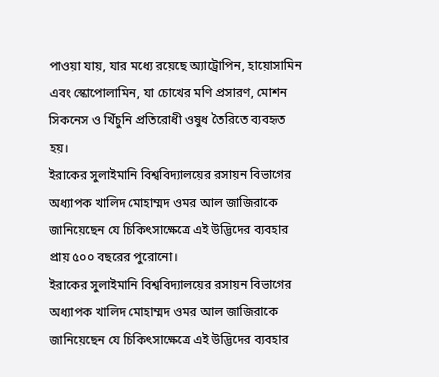পাওয়া যায়, যার মধ্যে রয়েছে অ্যাট্রোপিন, হায়োসামিন এবং স্কোপোলামিন, যা চোখের মণি প্রসারণ, মোশন সিকনেস ও খিঁচুনি প্রতিরোধী ওষুধ তৈরিতে ব্যবহৃত হয়।
ইরাকের সুলাইমানি বিশ্ববিদ্যালয়ের রসায়ন বিভাগের অধ্যাপক খালিদ মোহাম্মদ ওমর আল জাজিরাকে জানিয়েছেন যে চিকিৎসাক্ষেত্রে এই উদ্ভিদের ব্যবহার প্রায় ৫০০ বছরের পুরোনো।
ইরাকের সুলাইমানি বিশ্ববিদ্যালয়ের রসায়ন বিভাগের অধ্যাপক খালিদ মোহাম্মদ ওমর আল জাজিরাকে জানিয়েছেন যে চিকিৎসাক্ষেত্রে এই উদ্ভিদের ব্যবহার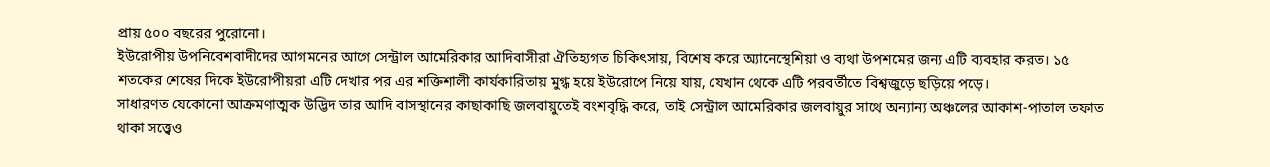প্রায় ৫০০ বছরের পুরোনো।
ইউরোপীয় উপনিবেশবাদীদের আগমনের আগে সেন্ট্রাল আমেরিকার আদিবাসীরা ঐতিহ্যগত চিকিৎসায়, বিশেষ করে অ্যানেস্থেশিয়া ও ব্যথা উপশমের জন্য এটি ব্যবহার করত। ১৫ শতকের শেষের দিকে ইউরোপীয়রা এটি দেখার পর এর শক্তিশালী কার্যকারিতায় মুগ্ধ হয়ে ইউরোপে নিয়ে যায়, যেখান থেকে এটি পরবর্তীতে বিশ্বজুড়ে ছড়িয়ে পড়ে।
সাধারণত যেকোনো আক্রমণাত্মক উদ্ভিদ তার আদি বাসস্থানের কাছাকাছি জলবায়ুতেই বংশবৃদ্ধি করে, তাই সেন্ট্রাল আমেরিকার জলবায়ুর সাথে অন্যান্য অঞ্চলের আকাশ-পাতাল তফাত থাকা সত্ত্বেও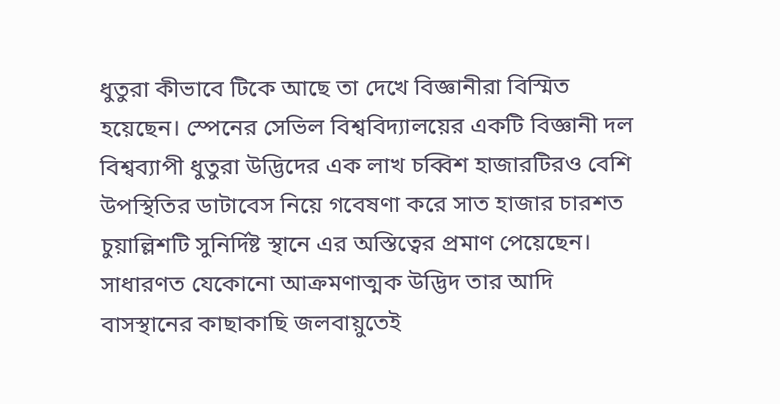ধুতুরা কীভাবে টিকে আছে তা দেখে বিজ্ঞানীরা বিস্মিত হয়েছেন। স্পেনের সেভিল বিশ্ববিদ্যালয়ের একটি বিজ্ঞানী দল বিশ্বব্যাপী ধুতুরা উদ্ভিদের এক লাখ চব্বিশ হাজারটিরও বেশি উপস্থিতির ডাটাবেস নিয়ে গবেষণা করে সাত হাজার চারশত চুয়াল্লিশটি সুনির্দিষ্ট স্থানে এর অস্তিত্বের প্রমাণ পেয়েছেন।
সাধারণত যেকোনো আক্রমণাত্মক উদ্ভিদ তার আদি বাসস্থানের কাছাকাছি জলবায়ুতেই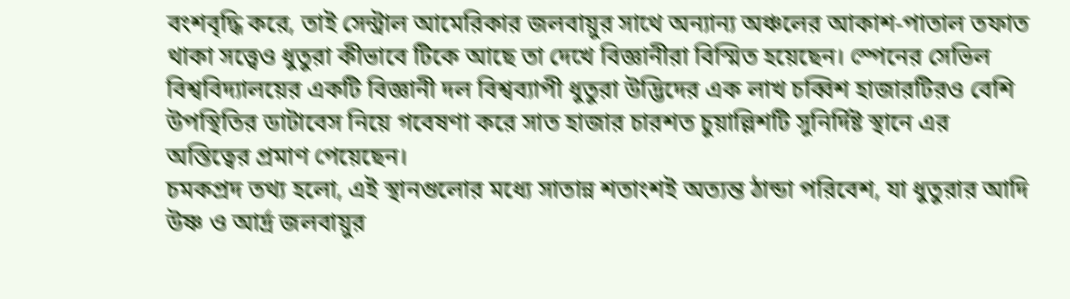বংশবৃদ্ধি করে, তাই সেন্ট্রাল আমেরিকার জলবায়ুর সাথে অন্যান্য অঞ্চলের আকাশ-পাতাল তফাত থাকা সত্ত্বেও ধুতুরা কীভাবে টিকে আছে তা দেখে বিজ্ঞানীরা বিস্মিত হয়েছেন। স্পেনের সেভিল বিশ্ববিদ্যালয়ের একটি বিজ্ঞানী দল বিশ্বব্যাপী ধুতুরা উদ্ভিদের এক লাখ চব্বিশ হাজারটিরও বেশি উপস্থিতির ডাটাবেস নিয়ে গবেষণা করে সাত হাজার চারশত চুয়াল্লিশটি সুনির্দিষ্ট স্থানে এর অস্তিত্বের প্রমাণ পেয়েছেন।
চমকপ্রদ তথ্য হলো, এই স্থানগুলোর মধ্যে সাতান্ন শতাংশই অত্যন্ত ঠান্ডা পরিবেশ, যা ধুতুরার আদি উষ্ণ ও আর্দ্র জলবায়ুর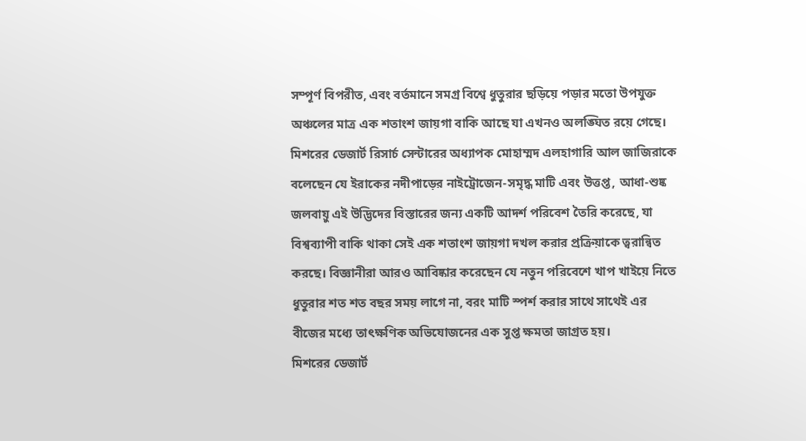সম্পূর্ণ বিপরীত, এবং বর্তমানে সমগ্র বিশ্বে ধুতুরার ছড়িয়ে পড়ার মতো উপযুক্ত অঞ্চলের মাত্র এক শতাংশ জায়গা বাকি আছে যা এখনও অলঙ্ঘিত রয়ে গেছে।
মিশরের ডেজার্ট রিসার্চ সেন্টারের অধ্যাপক মোহাম্মদ এলহাগারি আল জাজিরাকে বলেছেন যে ইরাকের নদীপাড়ের নাইট্রোজেন-সমৃদ্ধ মাটি এবং উত্তপ্ত, আধা-শুষ্ক জলবায়ু এই উদ্ভিদের বিস্তারের জন্য একটি আদর্শ পরিবেশ তৈরি করেছে, যা বিশ্বব্যাপী বাকি থাকা সেই এক শতাংশ জায়গা দখল করার প্রক্রিয়াকে ত্বরান্বিত করছে। বিজ্ঞানীরা আরও আবিষ্কার করেছেন যে নতুন পরিবেশে খাপ খাইয়ে নিতে ধুতুরার শত শত বছর সময় লাগে না, বরং মাটি স্পর্শ করার সাথে সাথেই এর বীজের মধ্যে তাৎক্ষণিক অভিযোজনের এক সুপ্ত ক্ষমতা জাগ্রত হয়।
মিশরের ডেজার্ট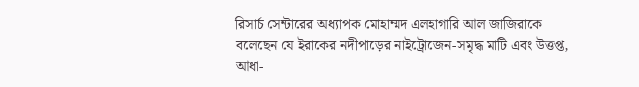রিসার্চ সেন্টারের অধ্যাপক মোহাম্মদ এলহাগারি আল জাজিরাকে বলেছেন যে ইরাকের নদীপাড়ের নাইট্রোজেন-সমৃদ্ধ মাটি এবং উত্তপ্ত, আধা-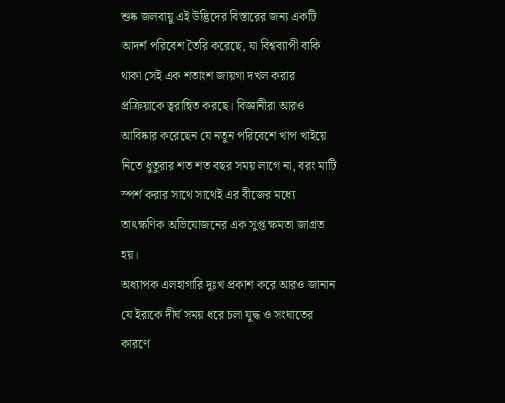শুষ্ক জলবায়ু এই উদ্ভিদের বিস্তারের জন্য একটি আদর্শ পরিবেশ তৈরি করেছে, যা বিশ্বব্যাপী বাকি থাকা সেই এক শতাংশ জায়গা দখল করার প্রক্রিয়াকে ত্বরান্বিত করছে। বিজ্ঞানীরা আরও আবিষ্কার করেছেন যে নতুন পরিবেশে খাপ খাইয়ে নিতে ধুতুরার শত শত বছর সময় লাগে না, বরং মাটি স্পর্শ করার সাথে সাথেই এর বীজের মধ্যে তাৎক্ষণিক অভিযোজনের এক সুপ্ত ক্ষমতা জাগ্রত হয়।
অধ্যাপক এলহাগারি দুঃখ প্রকাশ করে আরও জানান যে ইরাকে দীর্ঘ সময় ধরে চলা যুদ্ধ ও সংঘাতের কারণে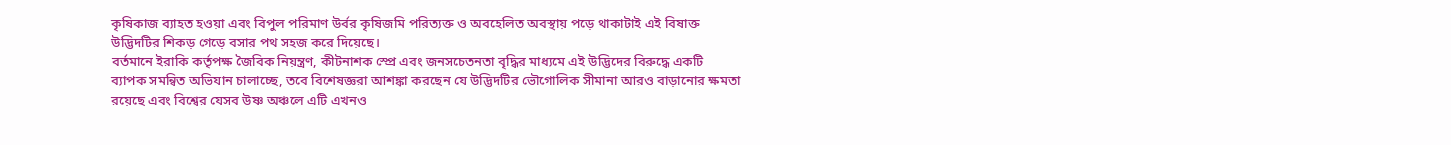কৃষিকাজ ব্যাহত হওয়া এবং বিপুল পরিমাণ উর্বর কৃষিজমি পরিত্যক্ত ও অবহেলিত অবস্থায় পড়ে থাকাটাই এই বিষাক্ত উদ্ভিদটির শিকড় গেড়ে বসার পথ সহজ করে দিয়েছে।
বর্তমানে ইরাকি কর্তৃপক্ষ জৈবিক নিয়ন্ত্রণ, কীটনাশক স্প্রে এবং জনসচেতনতা বৃদ্ধির মাধ্যমে এই উদ্ভিদের বিরুদ্ধে একটি ব্যাপক সমন্বিত অভিযান চালাচ্ছে, তবে বিশেষজ্ঞরা আশঙ্কা করছেন যে উদ্ভিদটির ভৌগোলিক সীমানা আরও বাড়ানোর ক্ষমতা রয়েছে এবং বিশ্বের যেসব উষ্ণ অঞ্চলে এটি এখনও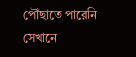পৌঁছাতে পারেনি সেখানে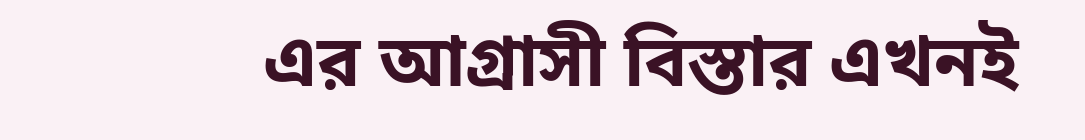এর আগ্রাসী বিস্তার এখনই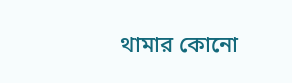থামার কোনো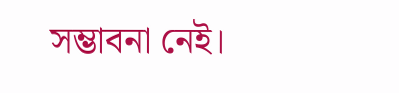সম্ভাবনা নেই।